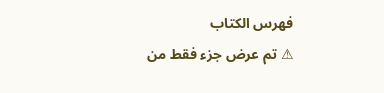فهرس الكتاب
⚠ تم عرض جزء فقط من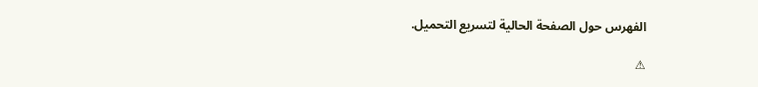الفهرس حول الصفحة الحالية لتسريع التحميل.

⚠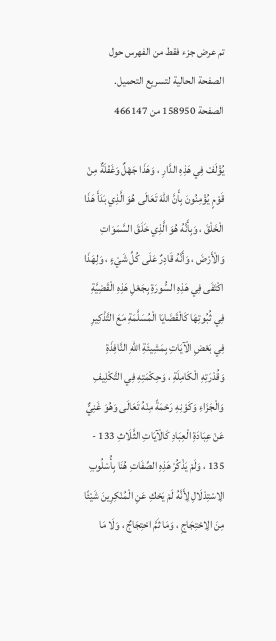تم عرض جزء فقط من الفهرس حول الصفحة الحالية لتسريع التحميل.
الصفحة 158950 من 466147

يُؤْلَفْ فِي هَذِهِ الدَّارِ ، وَهَذَا جَهْلٌ وَغَفْلَةٌ مِنْ قَوْمٍ يُؤْمِنُونَ بِأَنَّ اللهَ تَعَالَى هُوَ الَّذِي بَدَأَ هَذَا الْخَلْقَ ، وَبِأَنَّهُ هُوَ الَّذِي خَلَقَ السَّمَوَاتِ وَالْأَرْضَ ، وَأَنَّهُ قَادِرٌ عَلَى كُلِّ شَيْءٍ ، وَلِهَذَا اكْتَفَى فِي هَذِهِ السُّورَةِ بِجَعْلِ هَذِهِ الْقَضِيَّةِ فِي ثُبُوتِهَا كَالْقَضَايَا الْمُسَلَّمَةِ مَعَ التَّذْكِيرِ فِي بَعْضِ الْآيَاتِ بِمَشِيئَةِ اللهِ النَّافِذَةِ وَقُدْرَتِهِ الْكَامِلَةِ ، وَحِكْمَتِهِ فِي التَّكْلِيفِ وَالْجَزَاءِ وَكَوْنِهِ رَحْمَةً مِنْهُ تَعَالَى وَهُوَ غَنِيٌّ عَنْ عِبَادَةِ الْعِبَادِ كَالْآيَاتِ الثَّلَاثِ 133 - 135 ، وَلَمْ يَذْكُرْ هَذِهِ الصِّفَاتِ هُنَا بِأُسْلُوبِ الِاسْتِدْلَالِ لِأَنَّهُ لَمْ يَحْكِ عَنِ الْمُنْكِرِينَ شَيْئًا مِنَ الِاحْتِجَاجِ ، وَمَا ثَمَّ احْتِجَاجٌ ، وَلَا مَا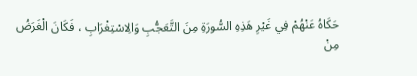حَكَاهُ عَنْهُمْ فِي غَيْرِ هَذِهِ السُّورَةِ مِنَ التَّعَجُّبِ وَالِاسْتِغْرَابِ ، فَكَانَ الْغَرَضُ مِنْ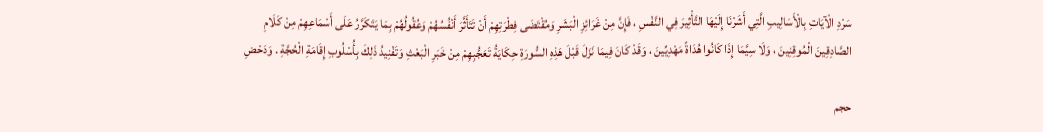سَرْدِ الْآيَاتِ بِالْأَسَالِيبِ الَّتِي أَشَرْنَا إِلَيْهَا التَّأْثِيرَ فِي النَّفْسِ ، فَإِنَّ مِنْ غَرَائِزِ الْبَشَرِ وَمُقْتَضَى فِطْرَتِهِمْ أَنْ تَتَأَثَّرَ أَنْفُسُهُمْ وَعُقُولُهُمْ بِمَا يَتَكَرَّرُ عَلَى أَسْمَاعِهِمْ مِنْ كَلَامِ الصَّادِقِينَ الْمُوقِنِينَ ، وَلَا سِيَّمَا إِذَا كَانُوا هُدَاةً مَهْدِيِّينَ ، وَقَدْ كَانَ فِيمَا نَزَلَ قَبْلَ هَذِهِ السُّورَةِ حِكَايَةُ تَعَجُّبِهِمْ مِنْ خَبَرِ الْبَعْثِ وَتَفْنِيدُ ذَلِكَ بِأُسْلُوبِ إِقَامَةِ الْحُجَّةِ . وَدَحْضِ

حجم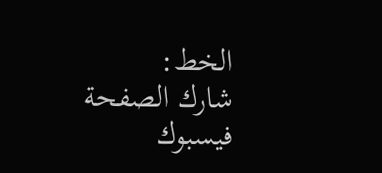الخط:
شارك الصفحة
فيسبوك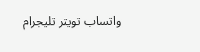واتساب تويتر تليجرام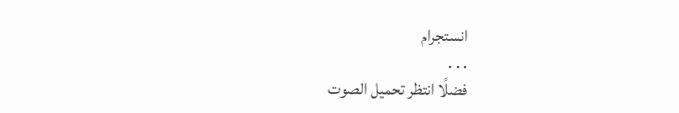انستجرام
. . .
فضلًا انتظر تحميل الصوت